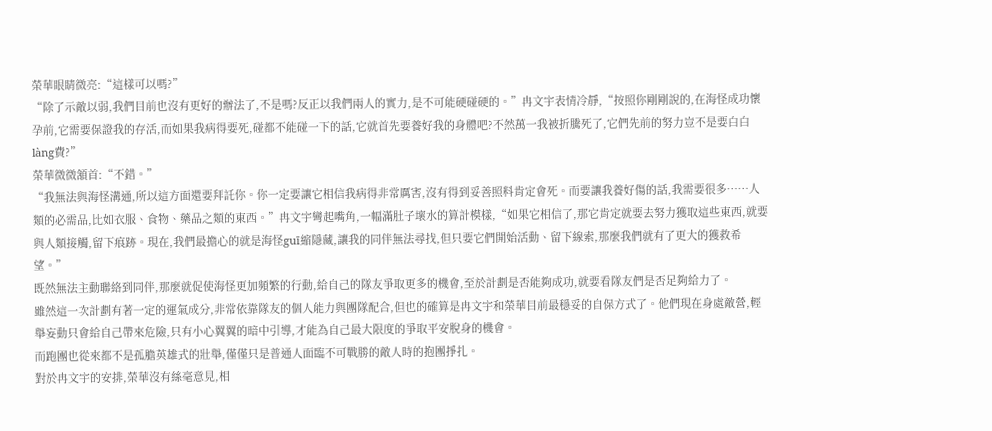榮華眼睛微亮:“這樣可以嗎?”
“除了示敵以弱,我們目前也沒有更好的辦法了,不是嗎?反正以我們兩人的實力,是不可能硬碰硬的。”冉文宇表情冷靜,“按照你剛剛說的,在海怪成功懷孕前,它需要保證我的存活,而如果我病得要死,碰都不能碰一下的話,它就首先要養好我的身體吧?不然萬一我被折騰死了,它們先前的努力豈不是要白白làng費?”
榮華微微頷首:“不錯。”
“我無法與海怪溝通,所以這方面還要拜託你。你一定要讓它相信我病得非常厲害,沒有得到妥善照料肯定會死。而要讓我養好傷的話,我需要很多……人類的必需品,比如衣服、食物、藥品之類的東西。”冉文宇彎起嘴角,一幅滿肚子壞水的算計模樣,“如果它相信了,那它肯定就要去努力獲取這些東西,就要與人類接觸,留下痕跡。現在,我們最擔心的就是海怪guī縮隱藏,讓我的同伴無法尋找,但只要它們開始活動、留下線索,那麼我們就有了更大的獲救希望。”
既然無法主動聯絡到同伴,那麼就促使海怪更加頻繁的行動,給自己的隊友爭取更多的機會,至於計劃是否能夠成功,就要看隊友們是否足夠給力了。
雖然這一次計劃有著一定的運氣成分,非常依靠隊友的個人能力與團隊配合,但也的確算是冉文宇和榮華目前最穩妥的自保方式了。他們現在身處敵營,輕舉妄動只會給自己帶來危險,只有小心翼翼的暗中引導,才能為自己最大限度的爭取平安脫身的機會。
而跑團也從來都不是孤膽英雄式的壯舉,僅僅只是普通人面臨不可戰勝的敵人時的抱團掙扎。
對於冉文宇的安排,榮華沒有絲毫意見,相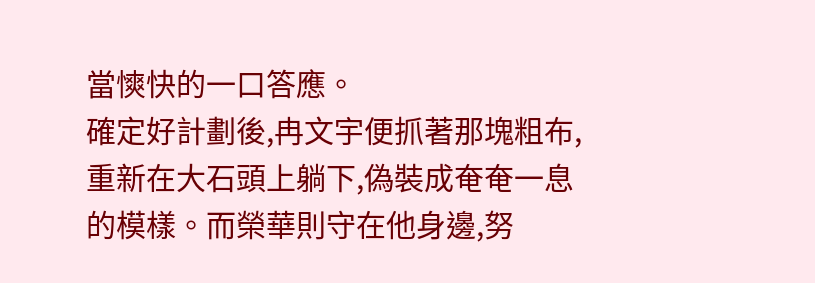當慡快的一口答應。
確定好計劃後,冉文宇便抓著那塊粗布,重新在大石頭上躺下,偽裝成奄奄一息的模樣。而榮華則守在他身邊,努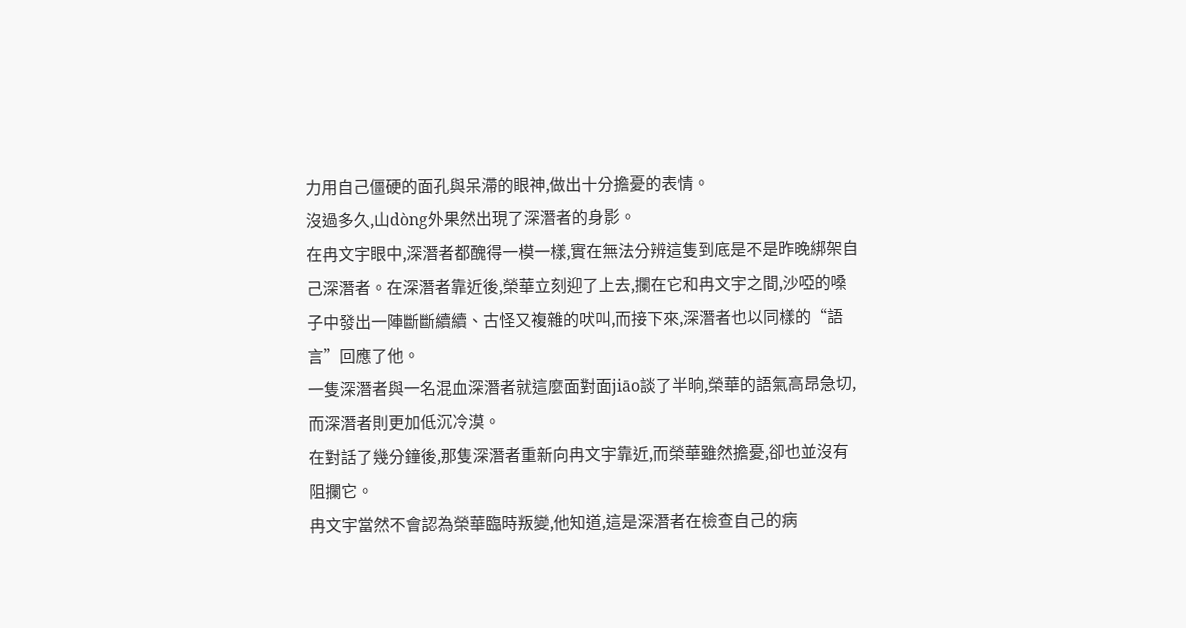力用自己僵硬的面孔與呆滯的眼神,做出十分擔憂的表情。
沒過多久,山dòng外果然出現了深潛者的身影。
在冉文宇眼中,深潛者都醜得一模一樣,實在無法分辨這隻到底是不是昨晚綁架自己深潛者。在深潛者靠近後,榮華立刻迎了上去,攔在它和冉文宇之間,沙啞的嗓子中發出一陣斷斷續續、古怪又複雜的吠叫,而接下來,深潛者也以同樣的“語言”回應了他。
一隻深潛者與一名混血深潛者就這麼面對面jiāo談了半晌,榮華的語氣高昂急切,而深潛者則更加低沉冷漠。
在對話了幾分鐘後,那隻深潛者重新向冉文宇靠近,而榮華雖然擔憂,卻也並沒有阻攔它。
冉文宇當然不會認為榮華臨時叛變,他知道,這是深潛者在檢查自己的病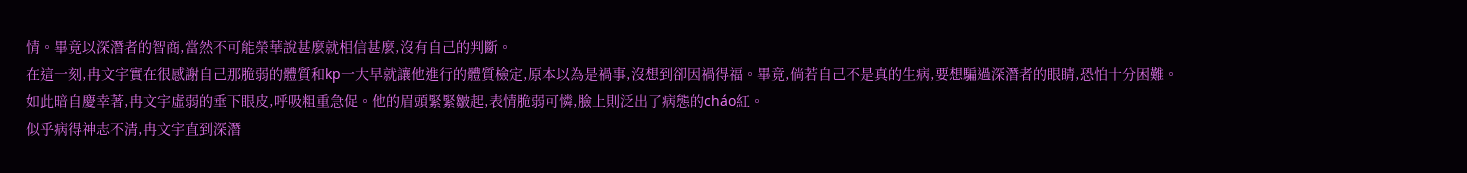情。畢竟以深潛者的智商,當然不可能榮華說甚麼就相信甚麼,沒有自己的判斷。
在這一刻,冉文宇實在很感謝自己那脆弱的體質和kp一大早就讓他進行的體質檢定,原本以為是禍事,沒想到卻因禍得福。畢竟,倘若自己不是真的生病,要想騙過深潛者的眼睛,恐怕十分困難。
如此暗自慶幸著,冉文宇虛弱的垂下眼皮,呼吸粗重急促。他的眉頭緊緊皺起,表情脆弱可憐,臉上則泛出了病態的cháo紅。
似乎病得神志不清,冉文宇直到深潛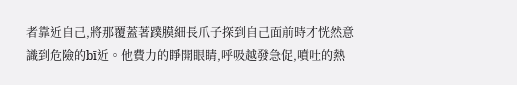者靠近自己,將那覆蓋著蹼膜細長爪子探到自己面前時才恍然意識到危險的bī近。他費力的睜開眼睛,呼吸越發急促,噴吐的熱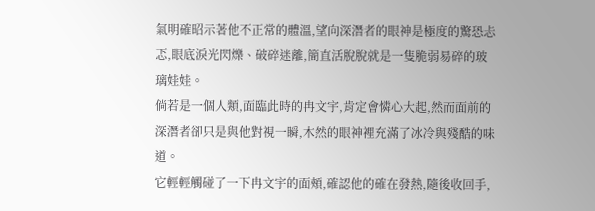氣明確昭示著他不正常的體溫,望向深潛者的眼神是極度的驚恐忐忑,眼底淚光閃爍、破碎迷離,簡直活脫脫就是一隻脆弱易碎的玻璃娃娃。
倘若是一個人類,面臨此時的冉文宇,肯定會憐心大起,然而面前的深潛者卻只是與他對視一瞬,木然的眼神裡充滿了冰冷與殘酷的味道。
它輕輕觸碰了一下冉文宇的面頰,確認他的確在發熱,隨後收回手,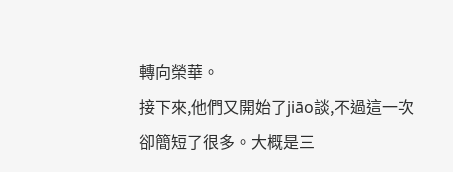轉向榮華。
接下來,他們又開始了jiāo談,不過這一次卻簡短了很多。大概是三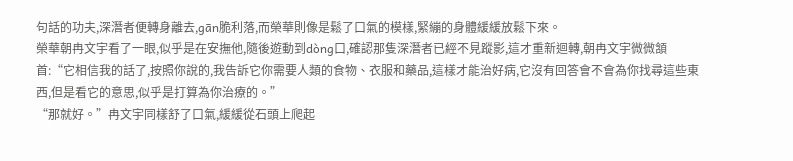句話的功夫,深潛者便轉身離去,gān脆利落,而榮華則像是鬆了口氣的模樣,緊繃的身體緩緩放鬆下來。
榮華朝冉文宇看了一眼,似乎是在安撫他,隨後遊動到dòng口,確認那隻深潛者已經不見蹤影,這才重新迴轉,朝冉文宇微微頷首:“它相信我的話了,按照你說的,我告訴它你需要人類的食物、衣服和藥品,這樣才能治好病,它沒有回答會不會為你找尋這些東西,但是看它的意思,似乎是打算為你治療的。”
“那就好。”冉文宇同樣舒了口氣,緩緩從石頭上爬起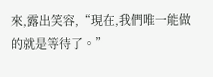來,露出笑容,“現在,我們唯一能做的就是等待了。”